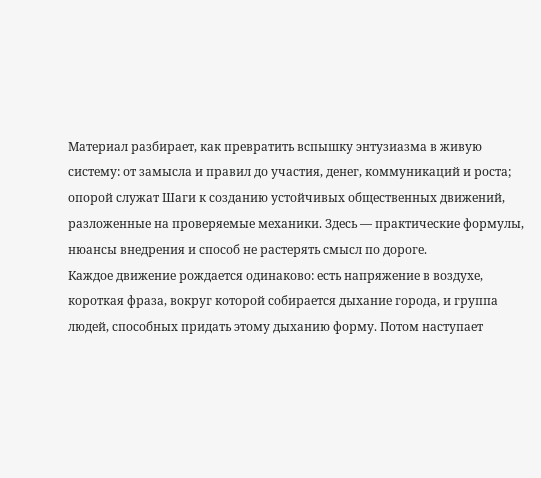Материал разбирает, как превратить вспышку энтузиазма в живую систему: от замысла и правил до участия, денег, коммуникаций и роста; опорой служат Шаги к созданию устойчивых общественных движений, разложенные на проверяемые механики. Здесь — практические формулы, нюансы внедрения и способ не растерять смысл по дороге.
Каждое движение рождается одинаково: есть напряжение в воздухе, короткая фраза, вокруг которой собирается дыхание города, и группа людей, способных придать этому дыханию форму. Потом наступает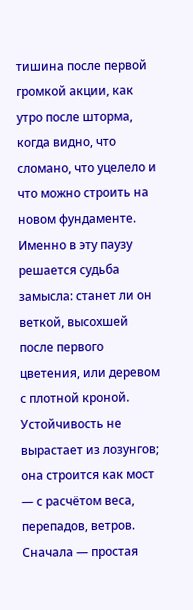тишина после первой громкой акции, как утро после шторма, когда видно, что сломано, что уцелело и что можно строить на новом фундаменте.
Именно в эту паузу решается судьба замысла: станет ли он веткой, высохшей после первого цветения, или деревом с плотной кроной. Устойчивость не вырастает из лозунгов; она строится как мост — с расчётом веса, перепадов, ветров. Сначала — простая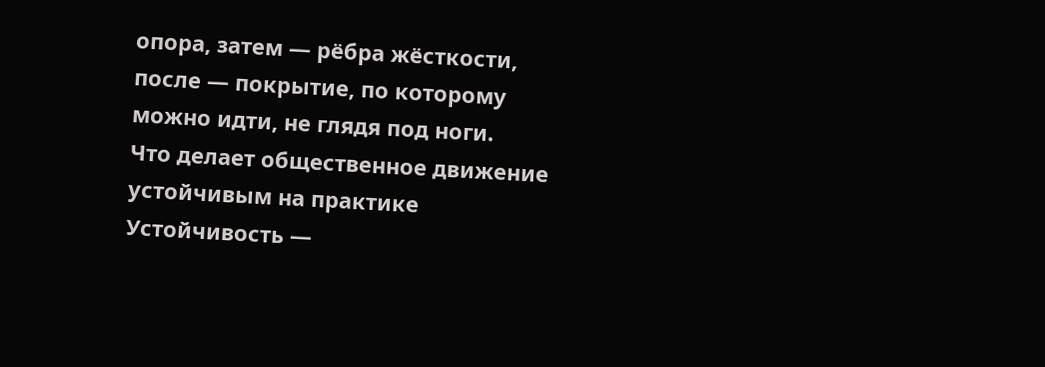опора, затем — рёбра жёсткости, после — покрытие, по которому можно идти, не глядя под ноги.
Что делает общественное движение устойчивым на практике
Устойчивость —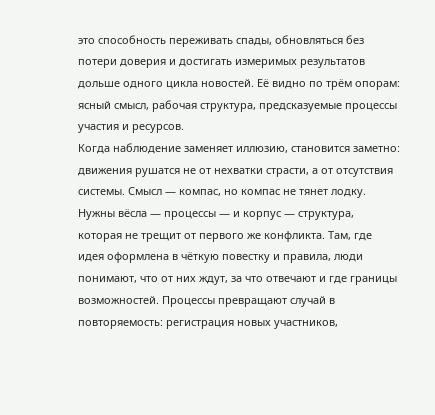это способность переживать спады, обновляться без потери доверия и достигать измеримых результатов дольше одного цикла новостей. Её видно по трём опорам: ясный смысл, рабочая структура, предсказуемые процессы участия и ресурсов.
Когда наблюдение заменяет иллюзию, становится заметно: движения рушатся не от нехватки страсти, а от отсутствия системы. Смысл — компас, но компас не тянет лодку. Нужны вёсла — процессы — и корпус — структура, которая не трещит от первого же конфликта. Там, где идея оформлена в чёткую повестку и правила, люди понимают, что от них ждут, за что отвечают и где границы возможностей. Процессы превращают случай в повторяемость: регистрация новых участников,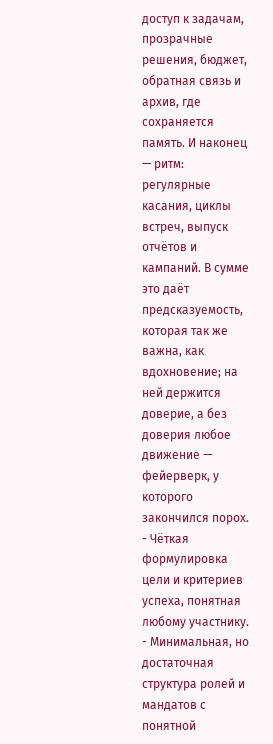доступ к задачам, прозрачные решения, бюджет, обратная связь и архив, где сохраняется память. И наконец — ритм: регулярные касания, циклы встреч, выпуск отчётов и кампаний. В сумме это даёт предсказуемость, которая так же важна, как вдохновение; на ней держится доверие, а без доверия любое движение — фейерверк, у которого закончился порох.
- Чёткая формулировка цели и критериев успеха, понятная любому участнику.
- Минимальная, но достаточная структура ролей и мандатов с понятной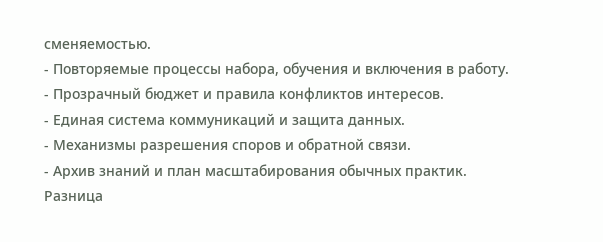сменяемостью.
- Повторяемые процессы набора, обучения и включения в работу.
- Прозрачный бюджет и правила конфликтов интересов.
- Единая система коммуникаций и защита данных.
- Механизмы разрешения споров и обратной связи.
- Архив знаний и план масштабирования обычных практик.
Разница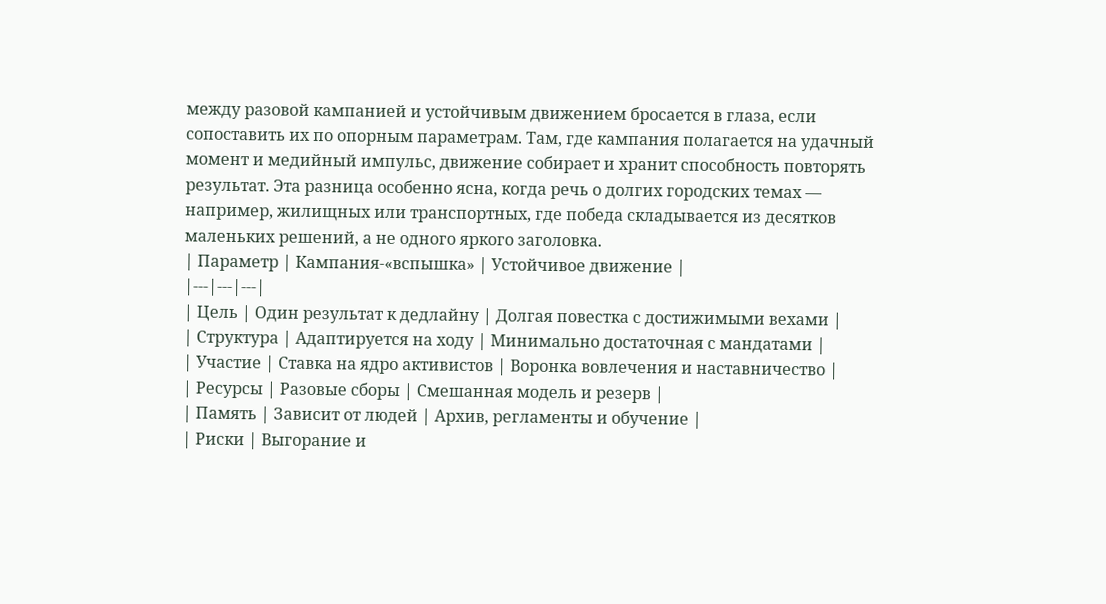между разовой кампанией и устойчивым движением бросается в глаза, если сопоставить их по опорным параметрам. Там, где кампания полагается на удачный момент и медийный импульс, движение собирает и хранит способность повторять результат. Эта разница особенно ясна, когда речь о долгих городских темах — например, жилищных или транспортных, где победа складывается из десятков маленьких решений, а не одного яркого заголовка.
| Параметр | Кампания-«вспышка» | Устойчивое движение |
|---|---|---|
| Цель | Один результат к дедлайну | Долгая повестка с достижимыми вехами |
| Структура | Адаптируется на ходу | Минимально достаточная с мандатами |
| Участие | Ставка на ядро активистов | Воронка вовлечения и наставничество |
| Ресурсы | Разовые сборы | Смешанная модель и резерв |
| Память | Зависит от людей | Архив, регламенты и обучение |
| Риски | Выгорание и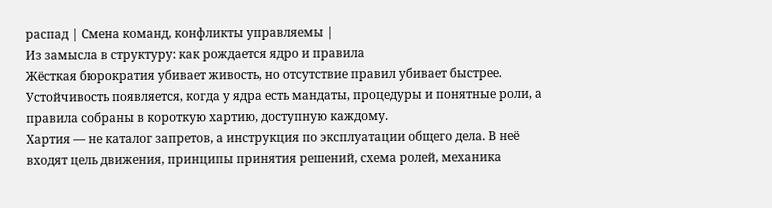распад | Смена команд, конфликты управляемы |
Из замысла в структуру: как рождается ядро и правила
Жёсткая бюрократия убивает живость, но отсутствие правил убивает быстрее. Устойчивость появляется, когда у ядра есть мандаты, процедуры и понятные роли, а правила собраны в короткую хартию, доступную каждому.
Хартия — не каталог запретов, а инструкция по эксплуатации общего дела. В неё входят цель движения, принципы принятия решений, схема ролей, механика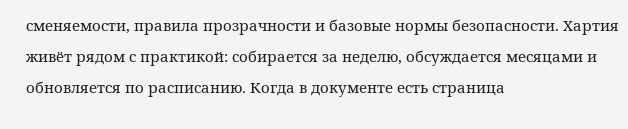сменяемости, правила прозрачности и базовые нормы безопасности. Хартия живёт рядом с практикой: собирается за неделю, обсуждается месяцами и обновляется по расписанию. Когда в документе есть страница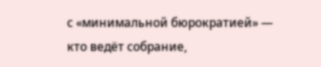с «минимальной бюрократией» — кто ведёт собрание,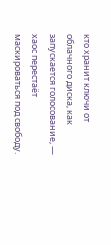кто хранит ключи от облачного диска, как запускается голосование, — хаос перестаёт маскироваться под свободу.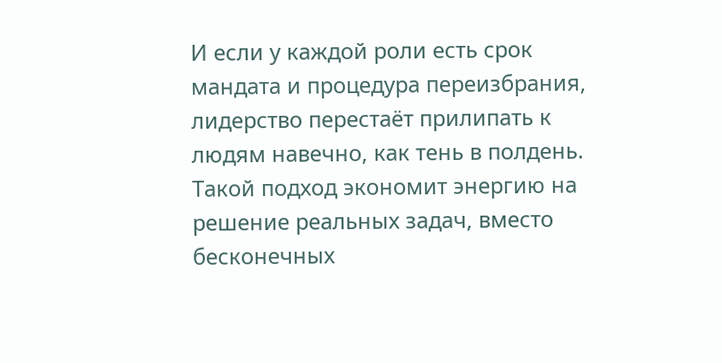И если у каждой роли есть срок мандата и процедура переизбрания, лидерство перестаёт прилипать к людям навечно, как тень в полдень. Такой подход экономит энергию на решение реальных задач, вместо бесконечных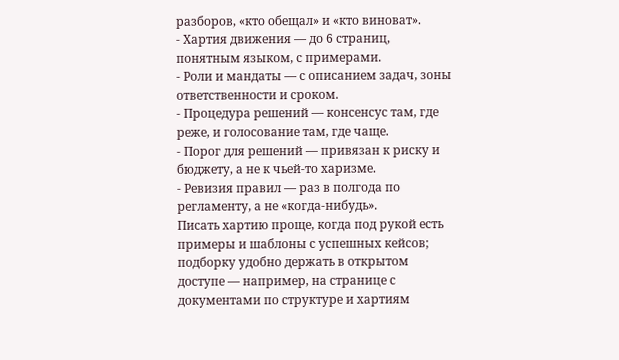разборов, «кто обещал» и «кто виноват».
- Хартия движения — до 6 страниц, понятным языком, с примерами.
- Роли и мандаты — с описанием задач, зоны ответственности и сроком.
- Процедура решений — консенсус там, где реже, и голосование там, где чаще.
- Порог для решений — привязан к риску и бюджету, а не к чьей-то харизме.
- Ревизия правил — раз в полгода по регламенту, а не «когда-нибудь».
Писать хартию проще, когда под рукой есть примеры и шаблоны с успешных кейсов; подборку удобно держать в открытом доступе — например, на странице с документами по структуре и хартиям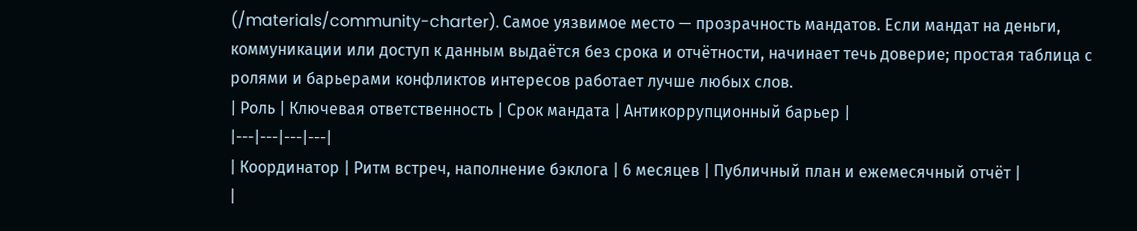(/materials/community-charter). Самое уязвимое место — прозрачность мандатов. Если мандат на деньги, коммуникации или доступ к данным выдаётся без срока и отчётности, начинает течь доверие; простая таблица с ролями и барьерами конфликтов интересов работает лучше любых слов.
| Роль | Ключевая ответственность | Срок мандата | Антикоррупционный барьер |
|---|---|---|---|
| Координатор | Ритм встреч, наполнение бэклога | 6 месяцев | Публичный план и ежемесячный отчёт |
|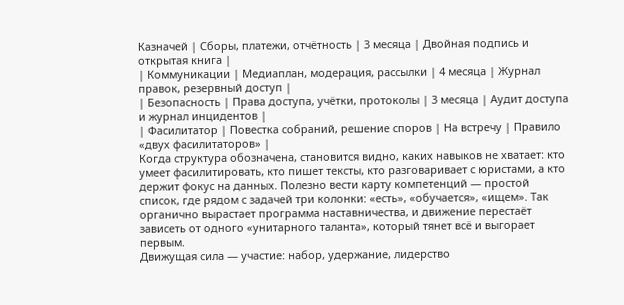Казначей | Сборы, платежи, отчётность | 3 месяца | Двойная подпись и открытая книга |
| Коммуникации | Медиаплан, модерация, рассылки | 4 месяца | Журнал правок, резервный доступ |
| Безопасность | Права доступа, учётки, протоколы | 3 месяца | Аудит доступа и журнал инцидентов |
| Фасилитатор | Повестка собраний, решение споров | На встречу | Правило «двух фасилитаторов» |
Когда структура обозначена, становится видно, каких навыков не хватает: кто умеет фасилитировать, кто пишет тексты, кто разговаривает с юристами, а кто держит фокус на данных. Полезно вести карту компетенций — простой список, где рядом с задачей три колонки: «есть», «обучается», «ищем». Так органично вырастает программа наставничества, и движение перестаёт зависеть от одного «унитарного таланта», который тянет всё и выгорает первым.
Движущая сила — участие: набор, удержание, лидерство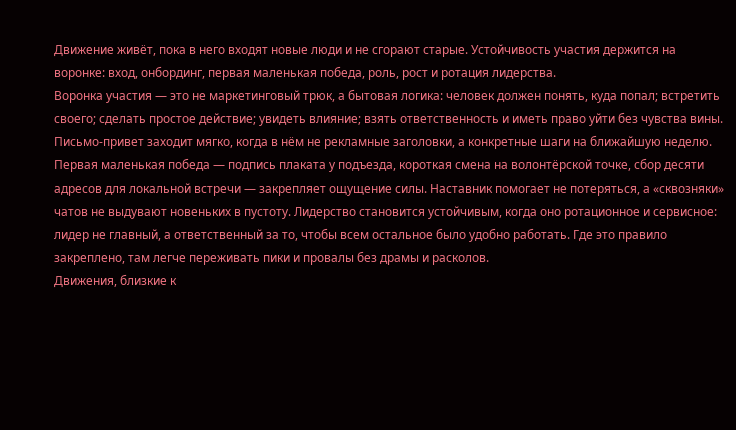Движение живёт, пока в него входят новые люди и не сгорают старые. Устойчивость участия держится на воронке: вход, онбординг, первая маленькая победа, роль, рост и ротация лидерства.
Воронка участия — это не маркетинговый трюк, а бытовая логика: человек должен понять, куда попал; встретить своего; сделать простое действие; увидеть влияние; взять ответственность и иметь право уйти без чувства вины. Письмо‑привет заходит мягко, когда в нём не рекламные заголовки, а конкретные шаги на ближайшую неделю. Первая маленькая победа — подпись плаката у подъезда, короткая смена на волонтёрской точке, сбор десяти адресов для локальной встречи — закрепляет ощущение силы. Наставник помогает не потеряться, а «сквозняки» чатов не выдувают новеньких в пустоту. Лидерство становится устойчивым, когда оно ротационное и сервисное: лидер не главный, а ответственный за то, чтобы всем остальное было удобно работать. Где это правило закреплено, там легче переживать пики и провалы без драмы и расколов.
Движения, близкие к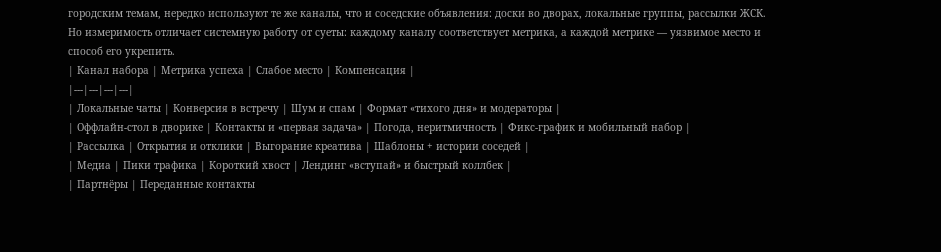городским темам, нередко используют те же каналы, что и соседские объявления: доски во дворах, локальные группы, рассылки ЖСК. Но измеримость отличает системную работу от суеты: каждому каналу соответствует метрика, а каждой метрике — уязвимое место и способ его укрепить.
| Канал набора | Метрика успеха | Слабое место | Компенсация |
|---|---|---|---|
| Локальные чаты | Конверсия в встречу | Шум и спам | Формат «тихого дня» и модераторы |
| Оффлайн‑стол в дворике | Контакты и «первая задача» | Погода, неритмичность | Фикс‑график и мобильный набор |
| Рассылка | Открытия и отклики | Выгорание креатива | Шаблоны + истории соседей |
| Медиа | Пики трафика | Короткий хвост | Лендинг «вступай» и быстрый коллбек |
| Партнёры | Переданные контакты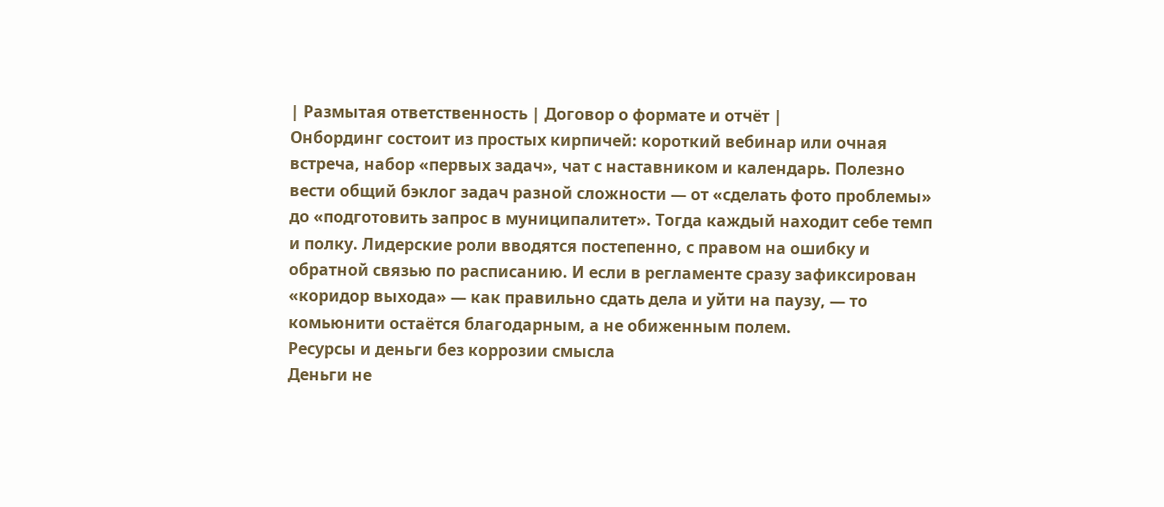| Размытая ответственность | Договор о формате и отчёт |
Онбординг состоит из простых кирпичей: короткий вебинар или очная встреча, набор «первых задач», чат с наставником и календарь. Полезно вести общий бэклог задач разной сложности — от «сделать фото проблемы» до «подготовить запрос в муниципалитет». Тогда каждый находит себе темп и полку. Лидерские роли вводятся постепенно, с правом на ошибку и обратной связью по расписанию. И если в регламенте сразу зафиксирован «коридор выхода» — как правильно сдать дела и уйти на паузу, — то комьюнити остаётся благодарным, а не обиженным полем.
Ресурсы и деньги без коррозии смысла
Деньги не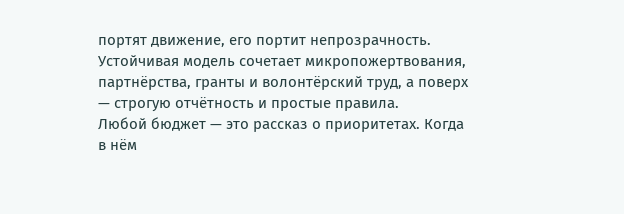портят движение, его портит непрозрачность. Устойчивая модель сочетает микропожертвования, партнёрства, гранты и волонтёрский труд, а поверх — строгую отчётность и простые правила.
Любой бюджет — это рассказ о приоритетах. Когда в нём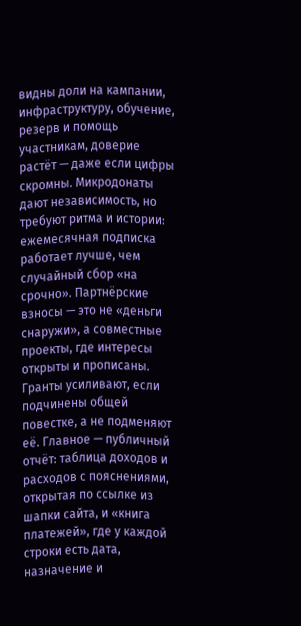видны доли на кампании, инфраструктуру, обучение, резерв и помощь участникам, доверие растёт — даже если цифры скромны. Микродонаты дают независимость, но требуют ритма и истории: ежемесячная подписка работает лучше, чем случайный сбор «на срочно». Партнёрские взносы — это не «деньги снаружи», а совместные проекты, где интересы открыты и прописаны. Гранты усиливают, если подчинены общей повестке, а не подменяют её. Главное — публичный отчёт: таблица доходов и расходов с пояснениями, открытая по ссылке из шапки сайта, и «книга платежей», где у каждой строки есть дата, назначение и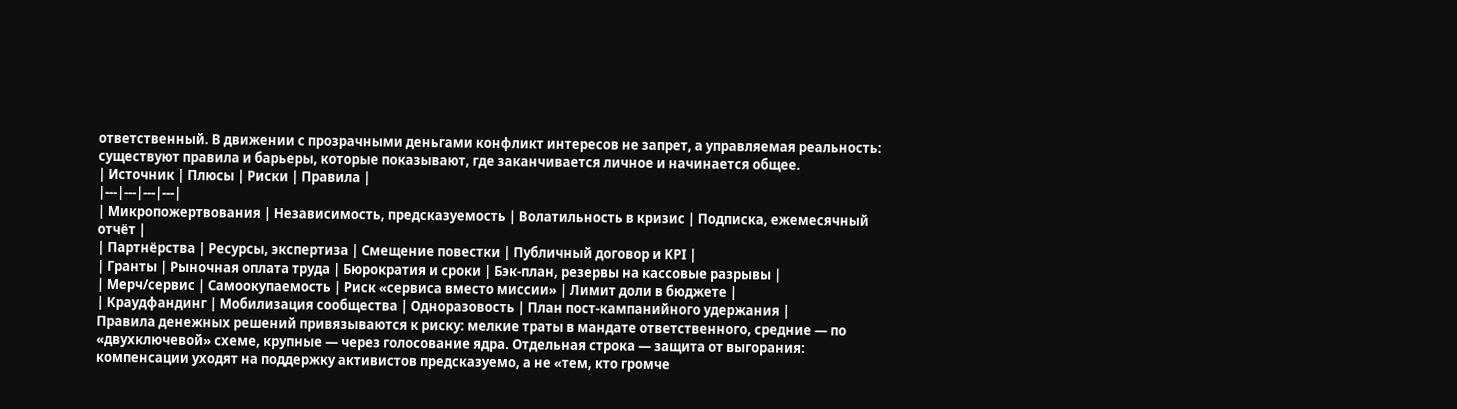ответственный. В движении с прозрачными деньгами конфликт интересов не запрет, а управляемая реальность: существуют правила и барьеры, которые показывают, где заканчивается личное и начинается общее.
| Источник | Плюсы | Риски | Правила |
|---|---|---|---|
| Микропожертвования | Независимость, предсказуемость | Волатильность в кризис | Подписка, ежемесячный отчёт |
| Партнёрства | Ресурсы, экспертиза | Смещение повестки | Публичный договор и KPI |
| Гранты | Рыночная оплата труда | Бюрократия и сроки | Бэк‑план, резервы на кассовые разрывы |
| Мерч/сервис | Самоокупаемость | Риск «сервиса вместо миссии» | Лимит доли в бюджете |
| Краудфандинг | Мобилизация сообщества | Одноразовость | План пост‑кампанийного удержания |
Правила денежных решений привязываются к риску: мелкие траты в мандате ответственного, средние — по «двухключевой» схеме, крупные — через голосование ядра. Отдельная строка — защита от выгорания: компенсации уходят на поддержку активистов предсказуемо, а не «тем, кто громче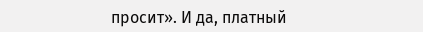просит». И да, платный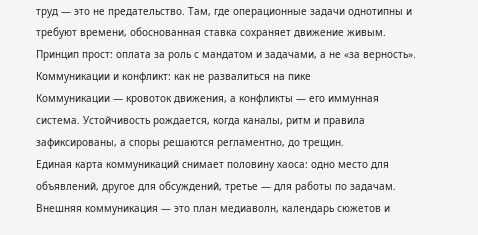труд — это не предательство. Там, где операционные задачи однотипны и требуют времени, обоснованная ставка сохраняет движение живым. Принцип прост: оплата за роль с мандатом и задачами, а не «за верность».
Коммуникации и конфликт: как не развалиться на пике
Коммуникации — кровоток движения, а конфликты — его иммунная система. Устойчивость рождается, когда каналы, ритм и правила зафиксированы, а споры решаются регламентно, до трещин.
Единая карта коммуникаций снимает половину хаоса: одно место для объявлений, другое для обсуждений, третье — для работы по задачам. Внешняя коммуникация — это план медиаволн, календарь сюжетов и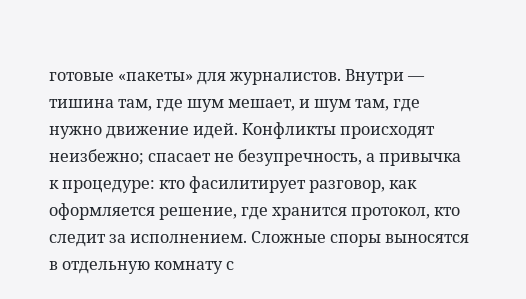готовые «пакеты» для журналистов. Внутри — тишина там, где шум мешает, и шум там, где нужно движение идей. Конфликты происходят неизбежно; спасает не безупречность, а привычка к процедуре: кто фасилитирует разговор, как оформляется решение, где хранится протокол, кто следит за исполнением. Сложные споры выносятся в отдельную комнату с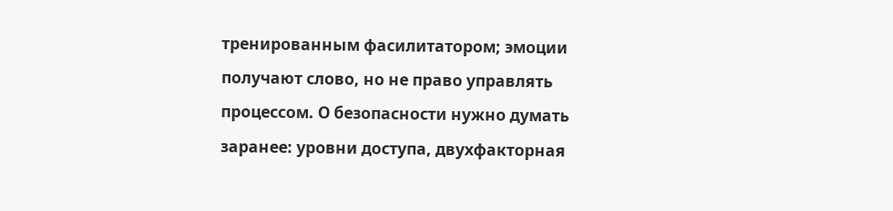тренированным фасилитатором; эмоции получают слово, но не право управлять процессом. О безопасности нужно думать заранее: уровни доступа, двухфакторная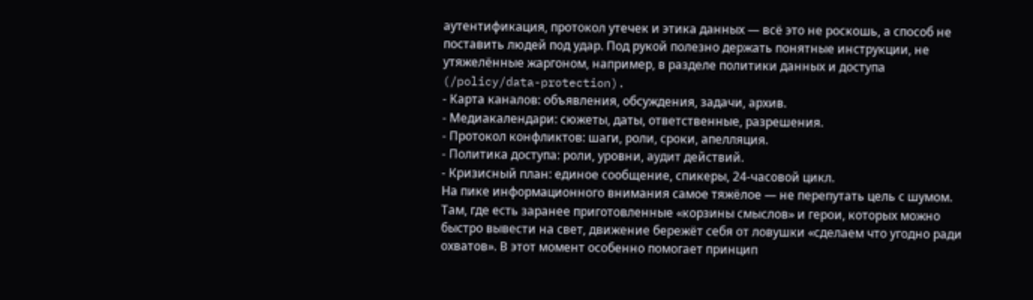аутентификация, протокол утечек и этика данных — всё это не роскошь, а способ не поставить людей под удар. Под рукой полезно держать понятные инструкции, не утяжелённые жаргоном, например, в разделе политики данных и доступа (/policy/data-protection).
- Карта каналов: объявления, обсуждения, задачи, архив.
- Медиакалендари: сюжеты, даты, ответственные, разрешения.
- Протокол конфликтов: шаги, роли, сроки, апелляция.
- Политика доступа: роли, уровни, аудит действий.
- Кризисный план: единое сообщение, спикеры, 24‑часовой цикл.
На пике информационного внимания самое тяжёлое — не перепутать цель с шумом. Там, где есть заранее приготовленные «корзины смыслов» и герои, которых можно быстро вывести на свет, движение бережёт себя от ловушки «сделаем что угодно ради охватов». В этот момент особенно помогает принцип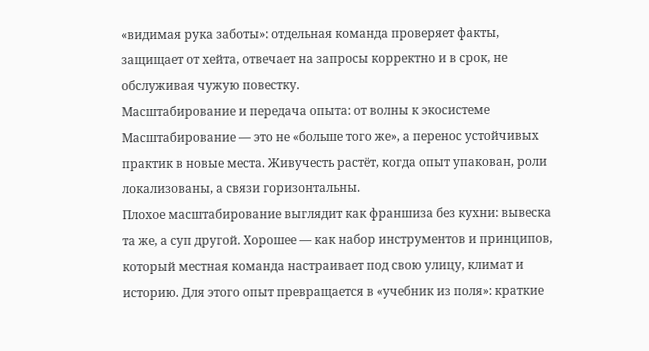«видимая рука заботы»: отдельная команда проверяет факты, защищает от хейта, отвечает на запросы корректно и в срок, не обслуживая чужую повестку.
Масштабирование и передача опыта: от волны к экосистеме
Масштабирование — это не «больше того же», а перенос устойчивых практик в новые места. Живучесть растёт, когда опыт упакован, роли локализованы, а связи горизонтальны.
Плохое масштабирование выглядит как франшиза без кухни: вывеска та же, а суп другой. Хорошее — как набор инструментов и принципов, который местная команда настраивает под свою улицу, климат и историю. Для этого опыт превращается в «учебник из поля»: краткие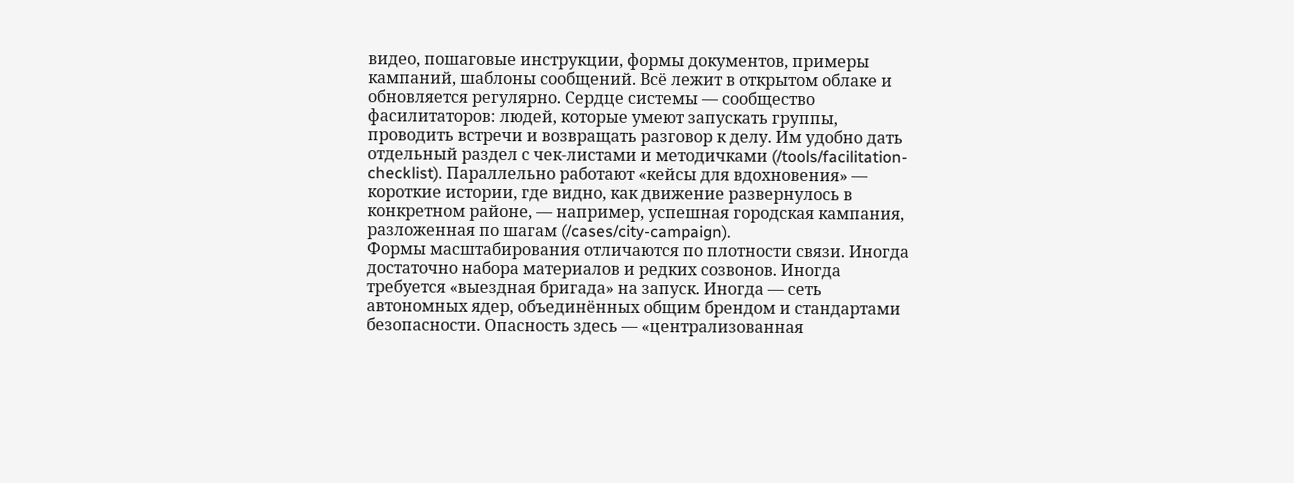видео, пошаговые инструкции, формы документов, примеры кампаний, шаблоны сообщений. Всё лежит в открытом облаке и обновляется регулярно. Сердце системы — сообщество фасилитаторов: людей, которые умеют запускать группы, проводить встречи и возвращать разговор к делу. Им удобно дать отдельный раздел с чек‑листами и методичками (/tools/facilitation-checklist). Параллельно работают «кейсы для вдохновения» — короткие истории, где видно, как движение развернулось в конкретном районе, — например, успешная городская кампания, разложенная по шагам (/cases/city-campaign).
Формы масштабирования отличаются по плотности связи. Иногда достаточно набора материалов и редких созвонов. Иногда требуется «выездная бригада» на запуск. Иногда — сеть автономных ядер, объединённых общим брендом и стандартами безопасности. Опасность здесь — «централизованная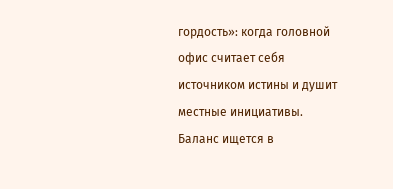гордость»: когда головной офис считает себя источником истины и душит местные инициативы. Баланс ищется в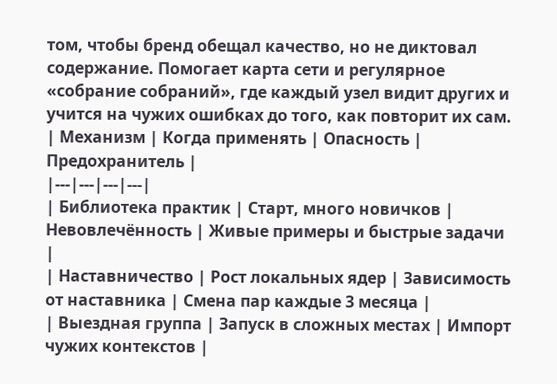том, чтобы бренд обещал качество, но не диктовал содержание. Помогает карта сети и регулярное «собрание собраний», где каждый узел видит других и учится на чужих ошибках до того, как повторит их сам.
| Механизм | Когда применять | Опасность | Предохранитель |
|---|---|---|---|
| Библиотека практик | Старт, много новичков | Невовлечённость | Живые примеры и быстрые задачи |
| Наставничество | Рост локальных ядер | Зависимость от наставника | Смена пар каждые 3 месяца |
| Выездная группа | Запуск в сложных местах | Импорт чужих контекстов |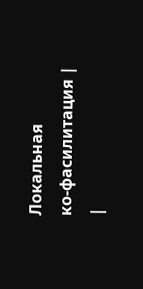Локальная ко‑фасилитация |
|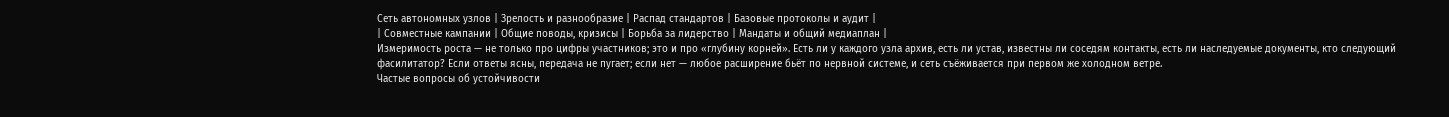Сеть автономных узлов | Зрелость и разнообразие | Распад стандартов | Базовые протоколы и аудит |
| Совместные кампании | Общие поводы, кризисы | Борьба за лидерство | Мандаты и общий медиаплан |
Измеримость роста — не только про цифры участников; это и про «глубину корней». Есть ли у каждого узла архив, есть ли устав, известны ли соседям контакты, есть ли наследуемые документы, кто следующий фасилитатор? Если ответы ясны, передача не пугает; если нет — любое расширение бьёт по нервной системе, и сеть съёживается при первом же холодном ветре.
Частые вопросы об устойчивости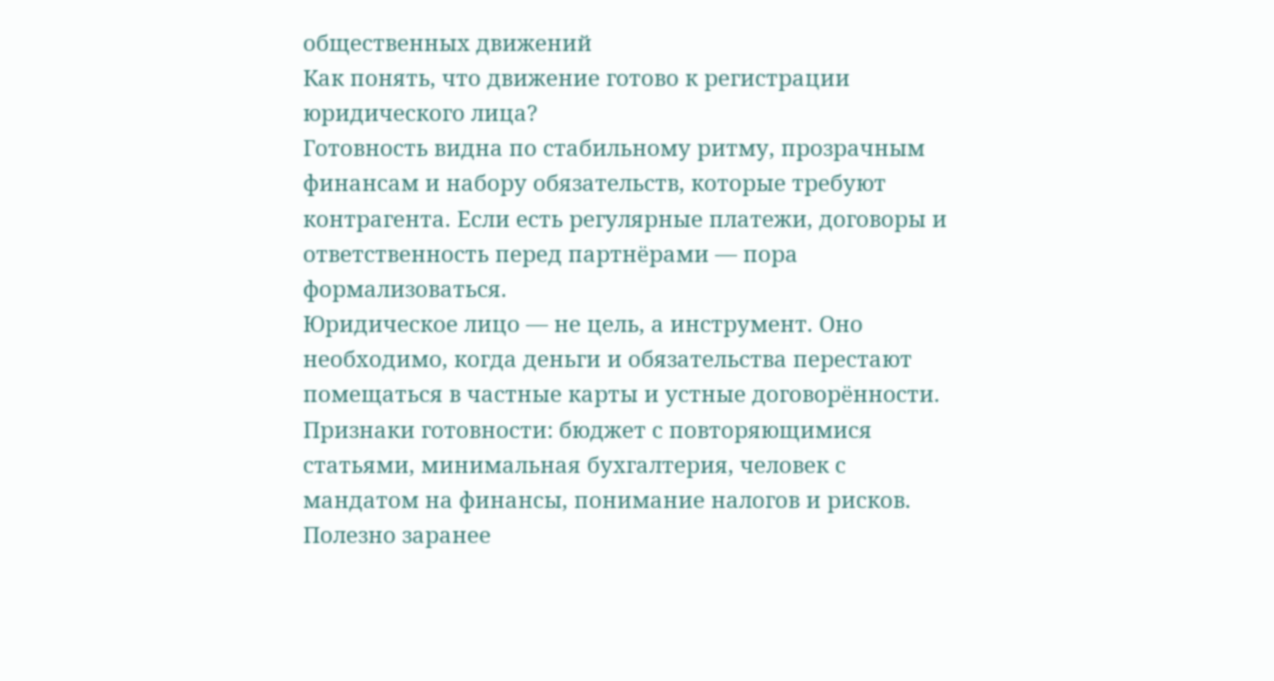общественных движений
Как понять, что движение готово к регистрации юридического лица?
Готовность видна по стабильному ритму, прозрачным финансам и набору обязательств, которые требуют контрагента. Если есть регулярные платежи, договоры и ответственность перед партнёрами — пора формализоваться.
Юридическое лицо — не цель, а инструмент. Оно необходимо, когда деньги и обязательства перестают помещаться в частные карты и устные договорённости. Признаки готовности: бюджет с повторяющимися статьями, минимальная бухгалтерия, человек с мандатом на финансы, понимание налогов и рисков. Полезно заранее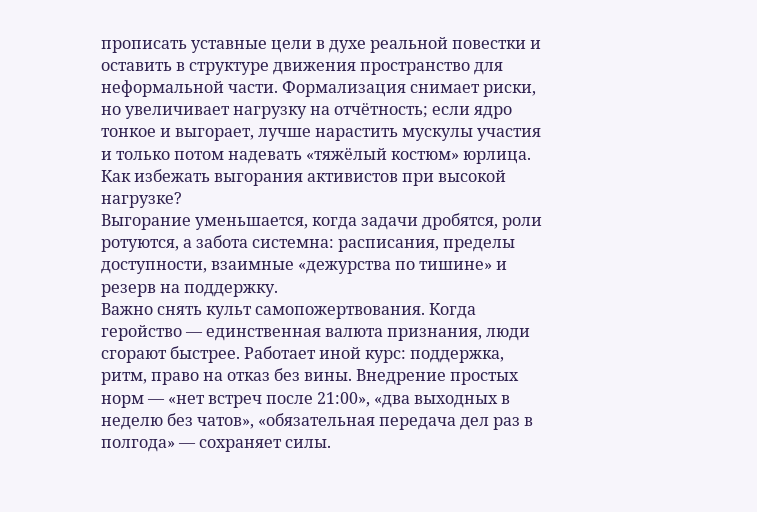прописать уставные цели в духе реальной повестки и оставить в структуре движения пространство для неформальной части. Формализация снимает риски, но увеличивает нагрузку на отчётность; если ядро тонкое и выгорает, лучше нарастить мускулы участия и только потом надевать «тяжёлый костюм» юрлица.
Как избежать выгорания активистов при высокой нагрузке?
Выгорание уменьшается, когда задачи дробятся, роли ротуются, а забота системна: расписания, пределы доступности, взаимные «дежурства по тишине» и резерв на поддержку.
Важно снять культ самопожертвования. Когда геройство — единственная валюта признания, люди сгорают быстрее. Работает иной курс: поддержка, ритм, право на отказ без вины. Внедрение простых норм — «нет встреч после 21:00», «два выходных в неделю без чатов», «обязательная передача дел раз в полгода» — сохраняет силы.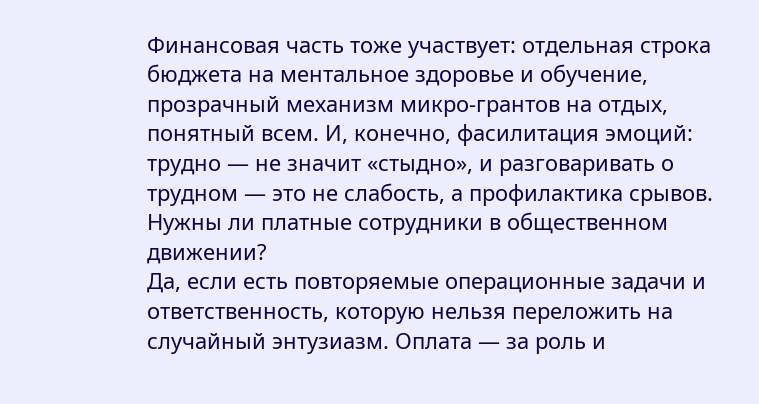Финансовая часть тоже участвует: отдельная строка бюджета на ментальное здоровье и обучение, прозрачный механизм микро‑грантов на отдых, понятный всем. И, конечно, фасилитация эмоций: трудно — не значит «стыдно», и разговаривать о трудном — это не слабость, а профилактика срывов.
Нужны ли платные сотрудники в общественном движении?
Да, если есть повторяемые операционные задачи и ответственность, которую нельзя переложить на случайный энтузиазм. Оплата — за роль и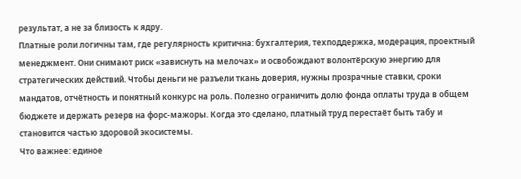результат, а не за близость к ядру.
Платные роли логичны там, где регулярность критична: бухгалтерия, техподдержка, модерация, проектный менеджмент. Они снимают риск «зависнуть на мелочах» и освобождают волонтёрскую энергию для стратегических действий. Чтобы деньги не разъели ткань доверия, нужны прозрачные ставки, сроки мандатов, отчётность и понятный конкурс на роль. Полезно ограничить долю фонда оплаты труда в общем бюджете и держать резерв на форс‑мажоры. Когда это сделано, платный труд перестаёт быть табу и становится частью здоровой экосистемы.
Что важнее: единое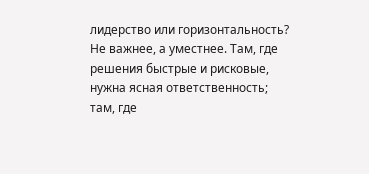лидерство или горизонтальность?
Не важнее, а уместнее. Там, где решения быстрые и рисковые, нужна ясная ответственность; там, где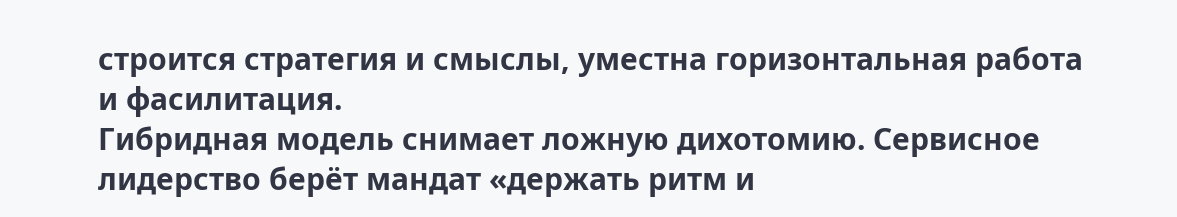строится стратегия и смыслы, уместна горизонтальная работа и фасилитация.
Гибридная модель снимает ложную дихотомию. Сервисное лидерство берёт мандат «держать ритм и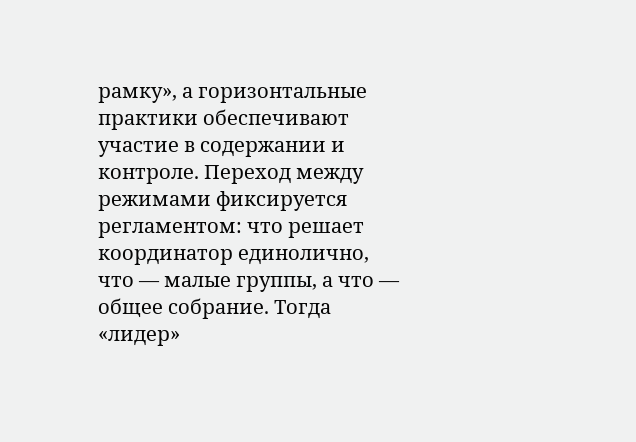рамку», а горизонтальные практики обеспечивают участие в содержании и контроле. Переход между режимами фиксируется регламентом: что решает координатор единолично, что — малые группы, а что — общее собрание. Тогда «лидер»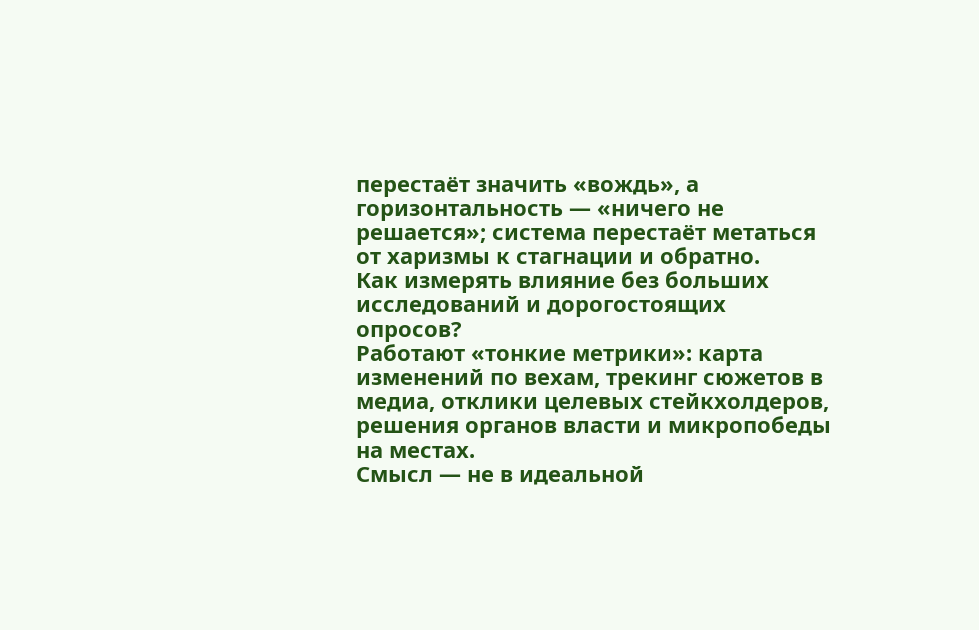перестаёт значить «вождь», а горизонтальность — «ничего не решается»; система перестаёт метаться от харизмы к стагнации и обратно.
Как измерять влияние без больших исследований и дорогостоящих опросов?
Работают «тонкие метрики»: карта изменений по вехам, трекинг сюжетов в медиа, отклики целевых стейкхолдеров, решения органов власти и микропобеды на местах.
Смысл — не в идеальной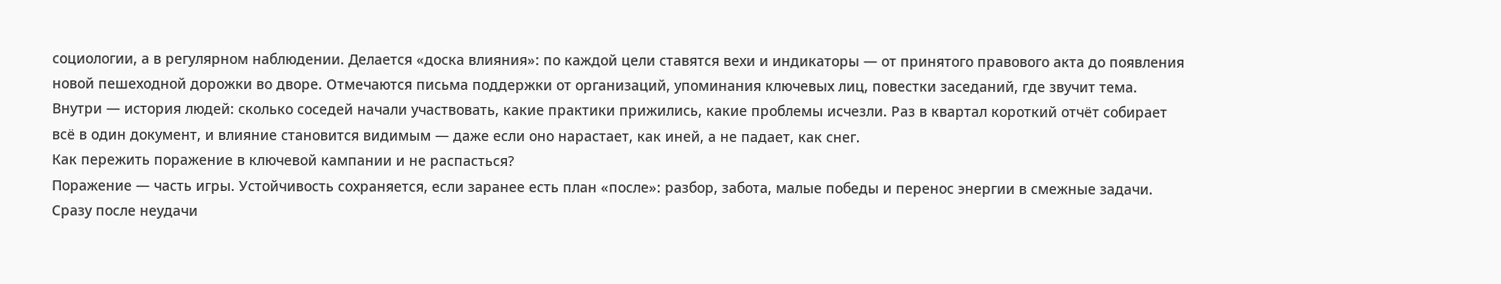социологии, а в регулярном наблюдении. Делается «доска влияния»: по каждой цели ставятся вехи и индикаторы — от принятого правового акта до появления новой пешеходной дорожки во дворе. Отмечаются письма поддержки от организаций, упоминания ключевых лиц, повестки заседаний, где звучит тема. Внутри — история людей: сколько соседей начали участвовать, какие практики прижились, какие проблемы исчезли. Раз в квартал короткий отчёт собирает всё в один документ, и влияние становится видимым — даже если оно нарастает, как иней, а не падает, как снег.
Как пережить поражение в ключевой кампании и не распасться?
Поражение — часть игры. Устойчивость сохраняется, если заранее есть план «после»: разбор, забота, малые победы и перенос энергии в смежные задачи.
Сразу после неудачи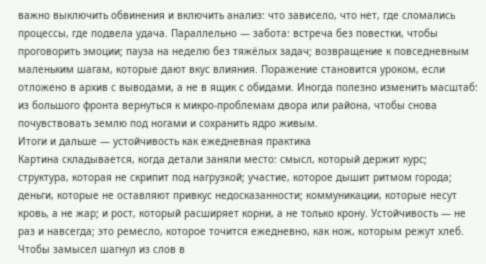важно выключить обвинения и включить анализ: что зависело, что нет, где сломались процессы, где подвела удача. Параллельно — забота: встреча без повестки, чтобы проговорить эмоции; пауза на неделю без тяжёлых задач; возвращение к повседневным маленьким шагам, которые дают вкус влияния. Поражение становится уроком, если отложено в архив с выводами, а не в ящик с обидами. Иногда полезно изменить масштаб: из большого фронта вернуться к микро‑проблемам двора или района, чтобы снова почувствовать землю под ногами и сохранить ядро живым.
Итоги и дальше — устойчивость как ежедневная практика
Картина складывается, когда детали заняли место: смысл, который держит курс; структура, которая не скрипит под нагрузкой; участие, которое дышит ритмом города; деньги, которые не оставляют привкус недосказанности; коммуникации, которые несут кровь, а не жар; и рост, который расширяет корни, а не только крону. Устойчивость — не раз и навсегда; это ремесло, которое точится ежедневно, как нож, которым режут хлеб.
Чтобы замысел шагнул из слов в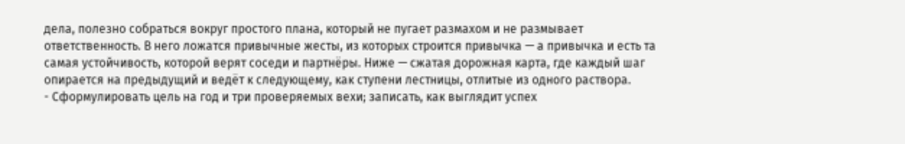дела, полезно собраться вокруг простого плана, который не пугает размахом и не размывает ответственность. В него ложатся привычные жесты, из которых строится привычка — а привычка и есть та самая устойчивость, которой верят соседи и партнёры. Ниже — сжатая дорожная карта, где каждый шаг опирается на предыдущий и ведёт к следующему, как ступени лестницы, отлитые из одного раствора.
- Сформулировать цель на год и три проверяемых вехи; записать, как выглядит успех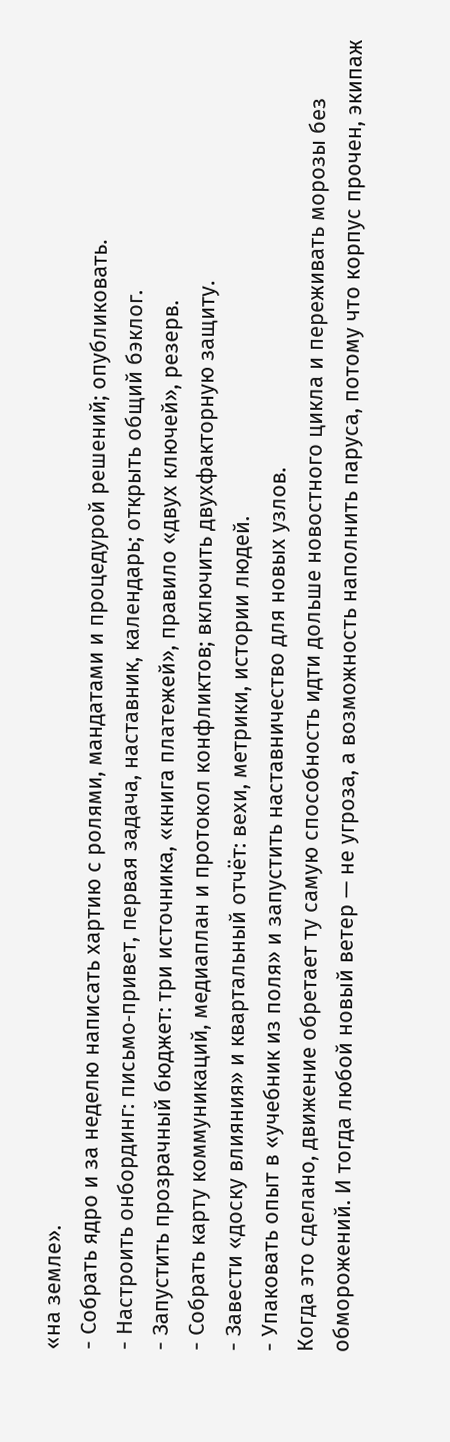«на земле».
- Собрать ядро и за неделю написать хартию с ролями, мандатами и процедурой решений; опубликовать.
- Настроить онбординг: письмо‑привет, первая задача, наставник, календарь; открыть общий бэклог.
- Запустить прозрачный бюджет: три источника, «книга платежей», правило «двух ключей», резерв.
- Собрать карту коммуникаций, медиаплан и протокол конфликтов; включить двухфакторную защиту.
- Завести «доску влияния» и квартальный отчёт: вехи, метрики, истории людей.
- Упаковать опыт в «учебник из поля» и запустить наставничество для новых узлов.
Когда это сделано, движение обретает ту самую способность идти дольше новостного цикла и переживать морозы без обморожений. И тогда любой новый ветер — не угроза, а возможность наполнить паруса, потому что корпус прочен, экипаж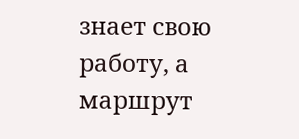знает свою работу, а маршрут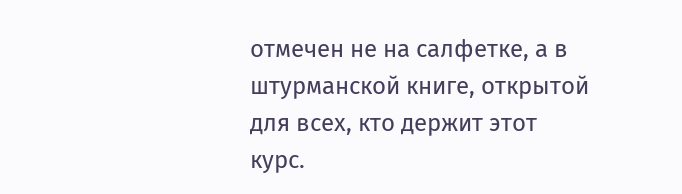отмечен не на салфетке, а в штурманской книге, открытой для всех, кто держит этот курс.